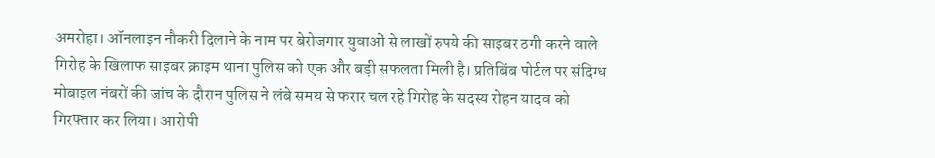अमरोहा। ऑनलाइन नौकरी दिलाने के नाम पर बेरोजगार युवाओं से लाखों रुपये की साइबर ठगी करने वाले गिरोह के खिलाफ साइबर क्राइम थाना पुलिस को एक और बड़ी सफलता मिली है। प्रतिबिंब पोर्टल पर संदिग्ध मोबाइल नंबरों की जांच के दौरान पुलिस ने लंबे समय से फरार चल रहे गिरोह के सदस्य रोहन यादव को गिरफ्तार कर लिया। आरोपी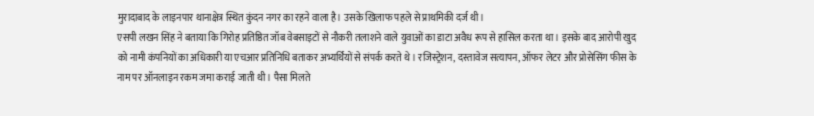मुरादाबाद के लाइनपार थानाक्षेत्र स्थित कुंदन नगर का रहने वाला है। उसके खिलाफ पहले से प्राथमिकी दर्ज थी।
एसपी लखन सिंह ने बताया कि गिरोह प्रतिष्ठित जॉब वेबसाइटों से नौकरी तलाशने वाले युवाओं का डाटा अवैध रूप से हासिल करता था। इसके बाद आरोपी खुद को नामी कंपनियों का अधिकारी या एचआर प्रतिनिधि बताकर अभ्यर्थियों से संपर्क करते थे। रजिस्ट्रेशन, दस्तावेज सत्यापन, ऑफर लेटर और प्रोसेसिंग फीस के नाम पर ऑनलाइन रकम जमा कराई जाती थी। पैसा मिलते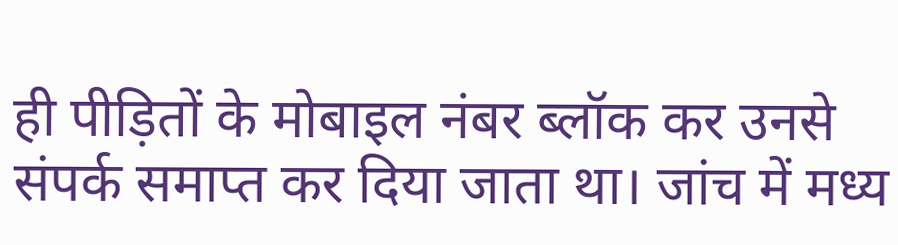ही पीड़ितों के मोबाइल नंबर ब्लॉक कर उनसे संपर्क समाप्त कर दिया जाता था। जांच में मध्य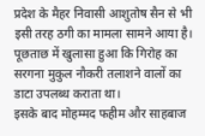प्रदेश के मैहर निवासी आशुतोष सैन से भी इसी तरह ठगी का मामला सामने आया है। पूछताछ में खुलासा हुआ कि गिरोह का सरगना मुकुल नौकरी तलाशने वालों का डाटा उपलब्ध कराता था।
इसके बाद मोहम्मद फहीम और साहबाज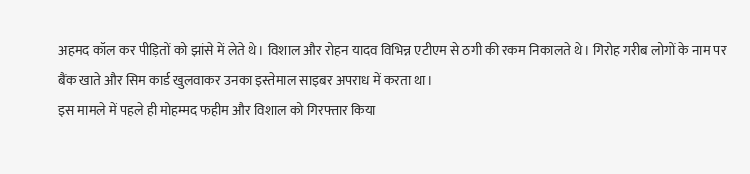अहमद कॉल कर पीड़ितों को झांसे में लेते थे। विशाल और रोहन यादव विभिन्न एटीएम से ठगी की रकम निकालते थे। गिरोह गरीब लोगों के नाम पर बैंक खाते और सिम कार्ड खुलवाकर उनका इस्तेमाल साइबर अपराध में करता था।
इस मामले में पहले ही मोहम्मद फहीम और विशाल को गिरफ्तार किया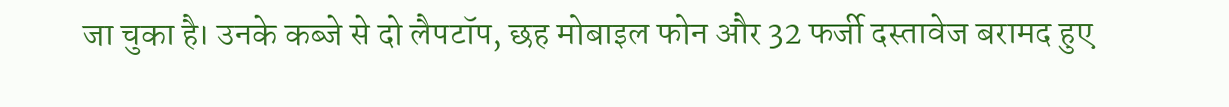जा चुका है। उनके कब्जे से दो लैपटॉप, छह मोबाइल फोन और 32 फर्जी दस्तावेज बरामद हुए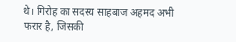थे। गिरोह का सदस्य साहबाज अहमद अभी फरार है, जिसकी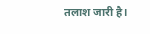तलाश जारी है।